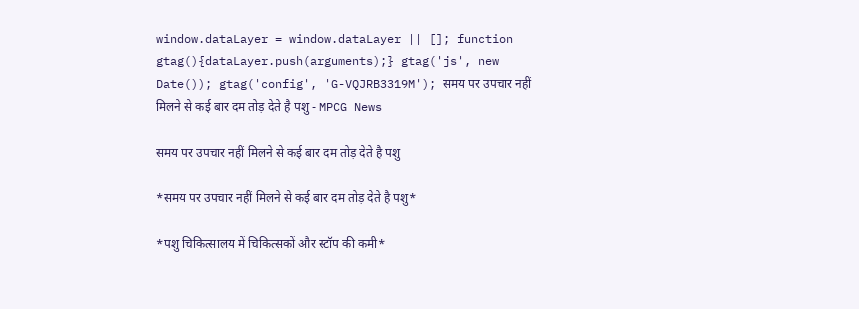window.dataLayer = window.dataLayer || []; function gtag(){dataLayer.push(arguments);} gtag('js', new Date()); gtag('config', 'G-VQJRB3319M'); समय पर उपचार नहीं मिलने से कई बार दम तोड़ देते है पशु - MPCG News

समय पर उपचार नहीं मिलने से कई बार दम तोड़ देते है पशु

*समय पर उपचार नहीं मिलने से कई बार दम तोड़ देते है पशु*

*पशु चिकित्सालय में चिकित्सकों और स्टॉप की कमी*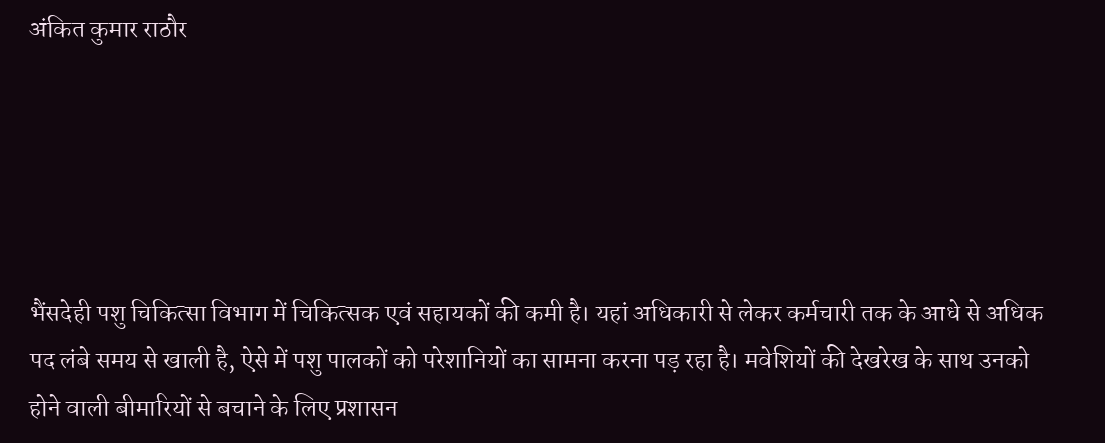अंकित कुमार राठौर





भैंसदेही पशु चिकित्सा विभाग में चिकित्सक एवं सहायकों की कमी है। यहां अधिकारी से लेकर कर्मचारी तक के आधे से अधिक पद लंबे समय से खाली है, ऐसे में पशु पालकों को परेशानियों का सामना करना पड़ रहा है। मवेशियों की देखरेख के साथ उनको होने वाली बीमारियों से बचाने के लिए प्रशासन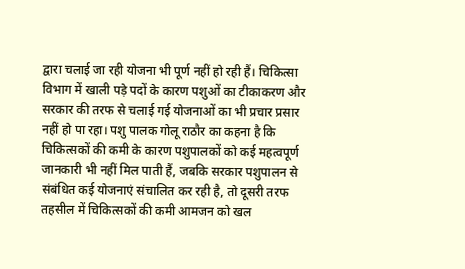द्वारा चलाई जा रही योजना भी पूर्ण नहीं हो रही हैं। चिकित्सा विभाग में खाली पड़े पदों के कारण पशुओं का टीकाकरण और सरकार की तरफ से चलाई गई योजनाओं का भी प्रचार प्रसार नहीं हो पा रहा। पशु पालक गोलू राठौर का कहना है कि चिकित्सकों की कमी के कारण पशुपालकों को कई महत्वपूर्ण जानकारी भी नहीं मिल पाती हैं, जबकि सरकार पशुपालन से संबंधित कई योजनाएं संचालित कर रही है, तो दूसरी तरफ तहसील में चिकित्सकों की कमी आमजन को खल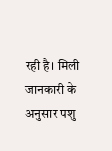रही है। मिली जानकारी के अनुसार पशु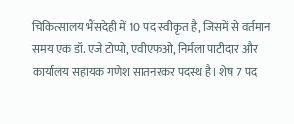चिकित्सालय भैंसदेही में 10 पद स्वीकृत है, जिसमें से वर्तमान समय एक डॉ. एजे टोप्पो, एवीएफओ, निर्मला पाटीदार और कार्यालय सहायक गणेश सातनरकर पदस्थ है। शेष 7 पद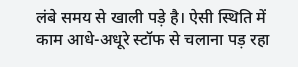लंबे समय से खाली पड़े है। ऐसी स्थिति में काम आधे-अधूरे स्टॉफ से चलाना पड़ रहा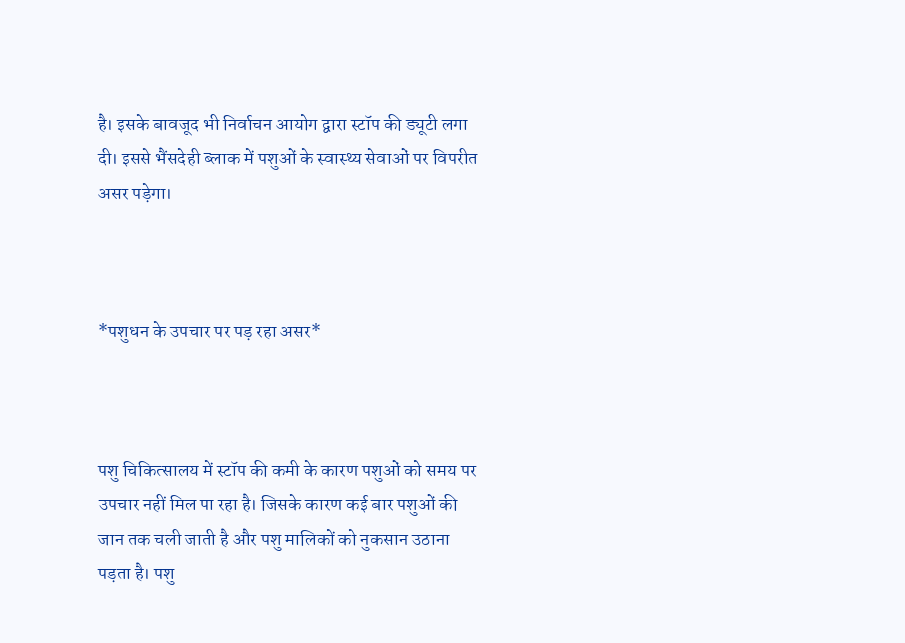है। इसके बावजूद भी निर्वाचन आयोग द्वारा स्टॉप की ड्यूटी लगा दी। इससे भैंसदेही ब्लाक में पशुओं के स्वास्थ्य सेवाओं पर विपरीत असर पड़ेगा।



*पशुधन के उपचार पर पड़ रहा असर*



पशु चिकित्सालय में स्टॉप की कमी के कारण पशुओं को समय पर उपचार नहीं मिल पा रहा है। जिसके कारण कई बार पशुओं की जान तक चली जाती है और पशु मालिकों को नुकसान उठाना पड़ता है। पशु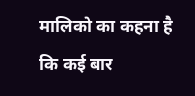मालिको का कहना है कि कई बार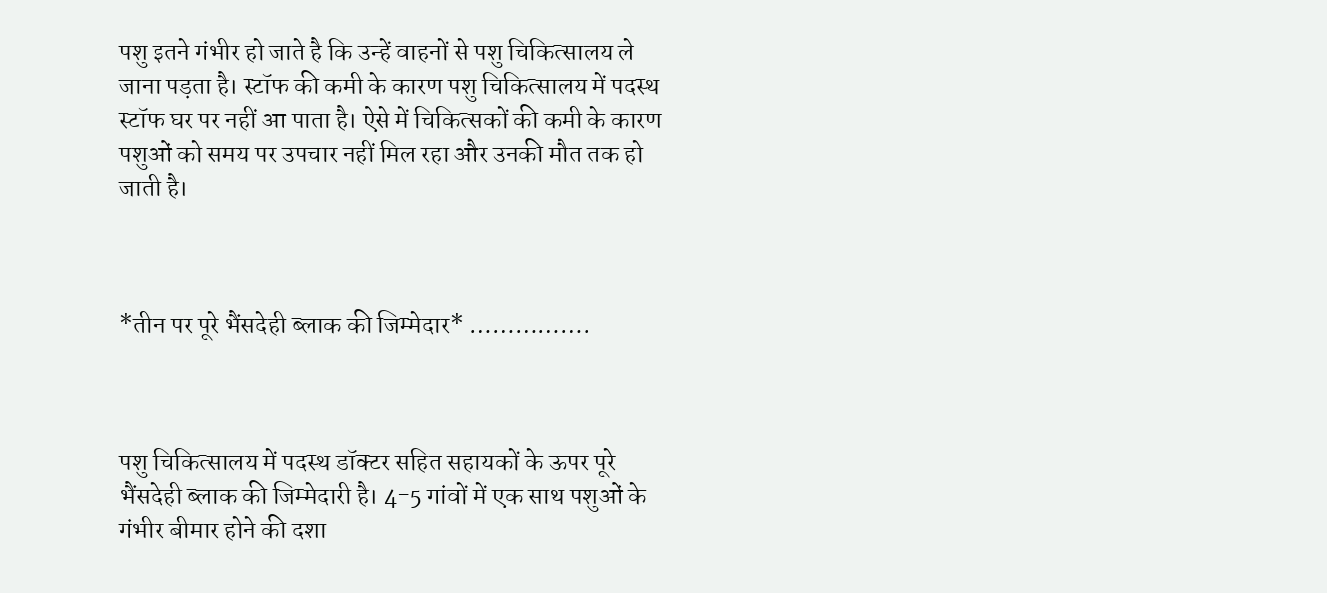पशु इतने गंभीर हो जाते है कि उन्हें वाहनों से पशु चिकित्सालय ले जाना पड़ता है। स्टॉफ की कमी के कारण पशु चिकित्सालय में पदस्थ स्टॉफ घर पर नहीं आ पाता है। ऐसे में चिकित्सकों की कमी के कारण पशुओं को समय पर उपचार नहीं मिल रहा और उनकी मौत तक हो जाती है।



*तीन पर पूरे भैंसदेही ब्लाक की जिम्मेदार* …………….



पशु चिकित्सालय में पदस्थ डॉक्टर सहित सहायकों के ऊपर पूरे भैंसदेही ब्लाक की जिम्मेदारी है। 4-5 गांवों में एक साथ पशुओं के गंभीर बीमार होने की दशा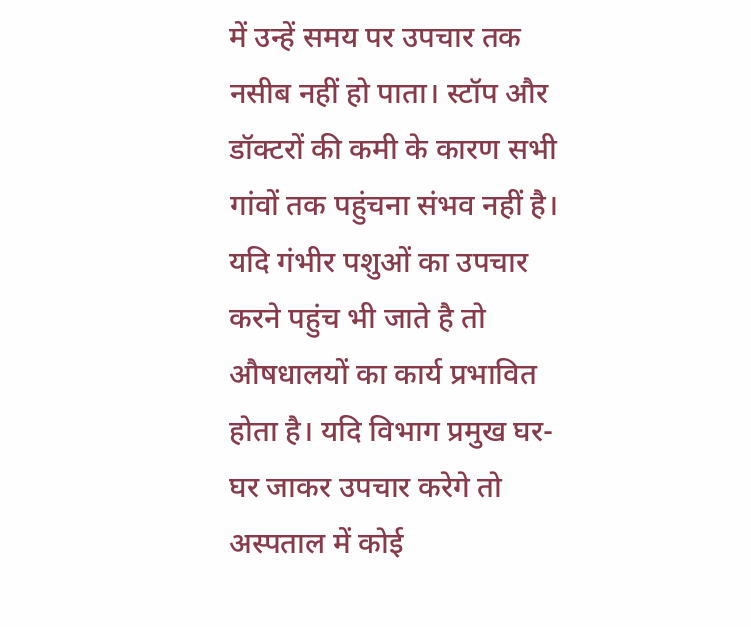में उन्हें समय पर उपचार तक नसीब नहीं हो पाता। स्टॉप और डॉक्टरों की कमी के कारण सभी गांवों तक पहुंचना संभव नहीं है। यदि गंभीर पशुओं का उपचार करने पहुंच भी जाते है तो औषधालयों का कार्य प्रभावित होता है। यदि विभाग प्रमुख घर-घर जाकर उपचार करेगे तो अस्पताल में कोई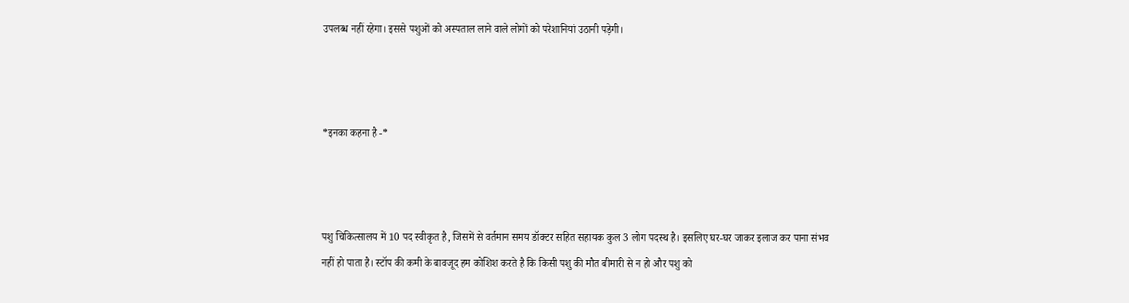उपलब्ध नहीं रहेगा। इससे पशुओं को अस्पताल लाने वाले लोगों को परेशानियां उठानी पड़ेगी।



*इनका कहना है -*



पशु चिकित्सालय में 10 पद स्वीकृत है, जिसमें से वर्तमान समय डॉक्टर सहित सहायक कुल 3 लोग पदस्थ है। इसलिए घर-घर जाकर इलाज कर पाना संभव नहीं हो पाता है। स्टॉप की कमी के बावजूद हम कोशिश करते है कि किसी पशु की मौत बीमारी से न हो और पशु को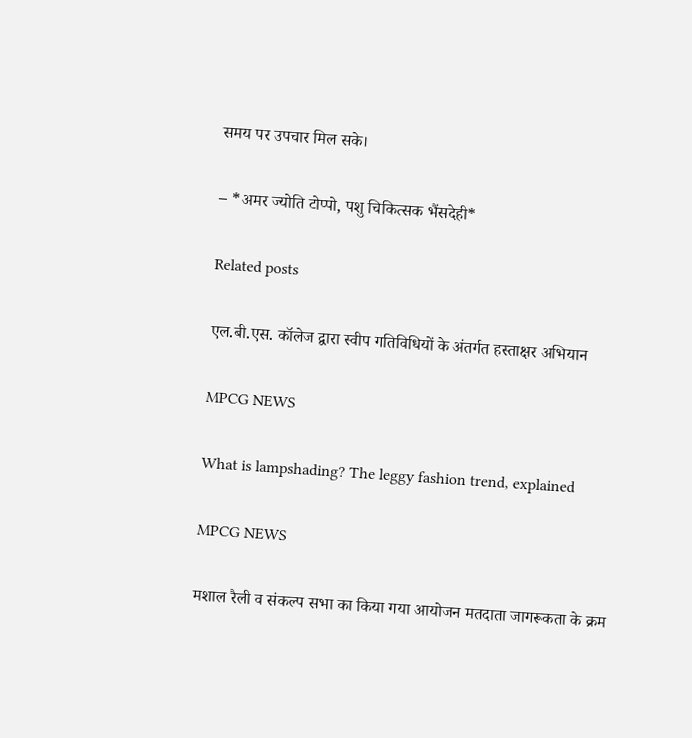समय पर उपचार मिल सके।

– *अमर ज्योति टोप्पो, पशु चिकित्सक भैंसदेही*

Related posts

एल.बी.एस. कॉलेज द्वारा स्वीप गतिविधियों के अंतर्गत हस्ताक्षर अभियान

MPCG NEWS

What is lampshading? The leggy fashion trend, explained

MPCG NEWS

मशाल रैली व संकल्प सभा का किया गया आयोजन मतदाता जागरूकता के क्रम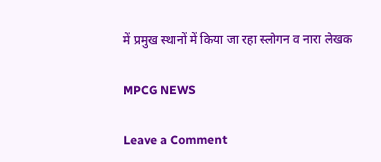में प्रमुख स्थानों में किया जा रहा स्लोगन व नारा लेखक

MPCG NEWS

Leave a Comment